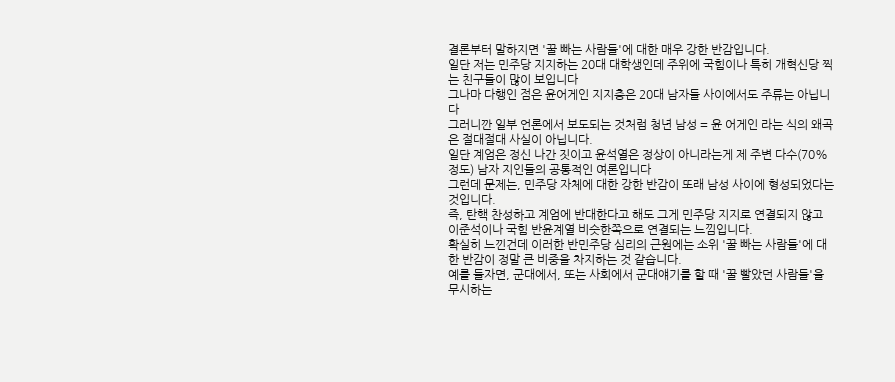결론부터 말하지면 '꿀 빠는 사람들'에 대한 매우 강한 반감입니다.
일단 저는 민주당 지지하는 20대 대학생인데 주위에 국힘이나 특히 개혁신당 찍는 친구들이 많이 보입니다
그나마 다행인 점은 윤어게인 지지층은 20대 남자들 사이에서도 주류는 아닙니다
그러니깐 일부 언론에서 보도되는 것처럼 청년 남성 = 윤 어게인 라는 식의 왜곡은 절대절대 사실이 아닙니다.
일단 계엄은 정신 나간 짓이고 윤석열은 정상이 아니라는게 제 주변 다수(70% 정도) 남자 지인들의 공통적인 여론입니다
그런데 문제는, 민주당 자체에 대한 강한 반감이 또래 남성 사이에 형성되었다는 것입니다.
즉, 탄핵 찬성하고 계엄에 반대한다고 해도 그게 민주당 지지로 연결되지 않고 이준석이나 국힘 반윤계열 비슷한쪽으로 연결되는 느낌입니다.
확실히 느낀건데 이러한 반민주당 심리의 근원에는 소위 '꿀 빠는 사람들'에 대한 반감이 정말 큰 비중을 차지하는 것 같습니다.
예를 들자면, 군대에서, 또는 사회에서 군대얘기를 할 때 '꿀 빨았던 사람들'을 무시하는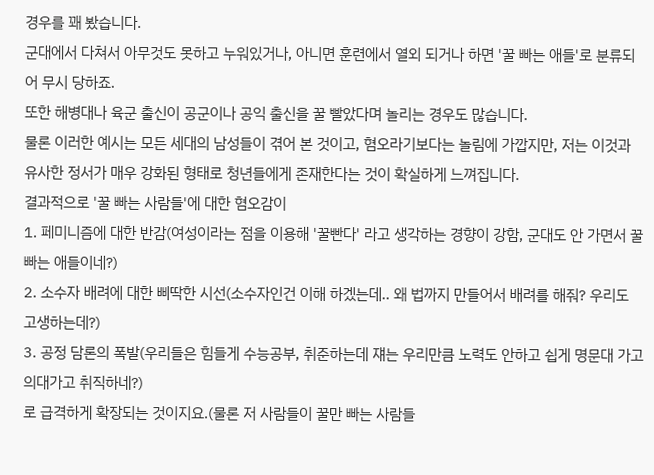경우를 꽤 봤습니다.
군대에서 다쳐서 아무것도 못하고 누워있거나, 아니면 훈련에서 열외 되거나 하면 '꿀 빠는 애들'로 분류되어 무시 당하죠.
또한 해병대나 육군 출신이 공군이나 공익 출신을 꿀 빨았다며 놀리는 경우도 많습니다.
물론 이러한 예시는 모든 세대의 남성들이 겪어 본 것이고, 혐오라기보다는 놀림에 가깝지만, 저는 이것과 유사한 정서가 매우 강화된 형태로 청년들에게 존재한다는 것이 확실하게 느껴집니다.
결과적으로 '꿀 빠는 사람들'에 대한 혐오감이
1. 페미니즘에 대한 반감(여성이라는 점을 이용해 '꿀빤다' 라고 생각하는 경향이 강함, 군대도 안 가면서 꿀빠는 애들이네?)
2. 소수자 배려에 대한 삐딱한 시선(소수자인건 이해 하겠는데.. 왜 법까지 만들어서 배려를 해줘? 우리도 고생하는데?)
3. 공정 담론의 폭발(우리들은 힘들게 수능공부, 취준하는데 쟤는 우리만큼 노력도 안하고 쉽게 명문대 가고 의대가고 취직하네?)
로 급격하게 확장되는 것이지요.(물론 저 사람들이 꿀만 빠는 사람들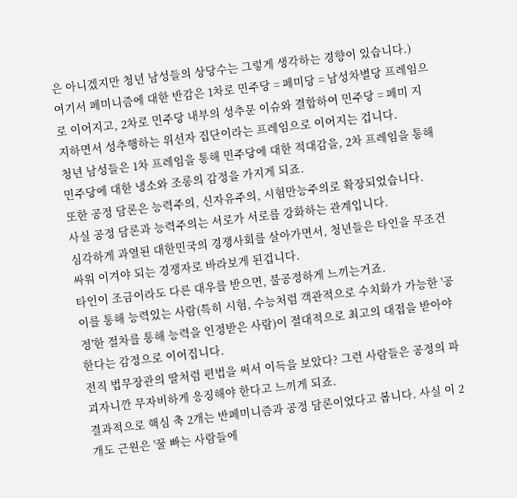은 아니겠지만 청년 남성들의 상당수는 그렇게 생각하는 경향이 있습니다.)
여기서 페미니즘에 대한 반감은 1차로 민주당 = 페미당 = 남성차별당 프레임으로 이어지고, 2차로 민주당 내부의 성추문 이슈와 결합하여 민주당 = 페미 지지하면서 성추행하는 위선자 집단이라는 프레임으로 이어지는 겁니다.
청년 남성들은 1차 프레임을 통해 민주당에 대한 적대감을, 2차 프레임을 통해 민주당에 대한 냉소와 조롱의 감정을 가지게 되죠.
또한 공정 담론은 능력주의, 신자유주의, 시험만능주의로 확장되었습니다.
사실 공정 담론과 능력주의는 서로가 서로를 강화하는 관계입니다.
심각하게 과열된 대한민국의 경쟁사회를 살아가면서, 청년들은 타인을 무조건 싸워 이겨야 되는 경쟁자로 바라보게 된겁니다.
타인이 조금이라도 다른 대우를 받으면, 불공정하게 느끼는거죠.
이를 통해 능력있는 사람(특히 시험, 수능처럼 객관적으로 수치화가 가능한 '공정'한 절차를 통해 능력을 인정받은 사람)이 절대적으로 최고의 대접을 받아야 한다는 감정으로 이어집니다.
전직 법무장관의 딸처럼 편법을 써서 이득을 보았다? 그런 사람들은 공정의 파괴자니깐 무자비하게 응징해야 한다고 느끼게 되죠.
결과적으로 핵심 축 2개는 반페미니즘과 공정 담론이었다고 봅니다. 사실 이 2개도 근원은 '꿀 빠는 사람들에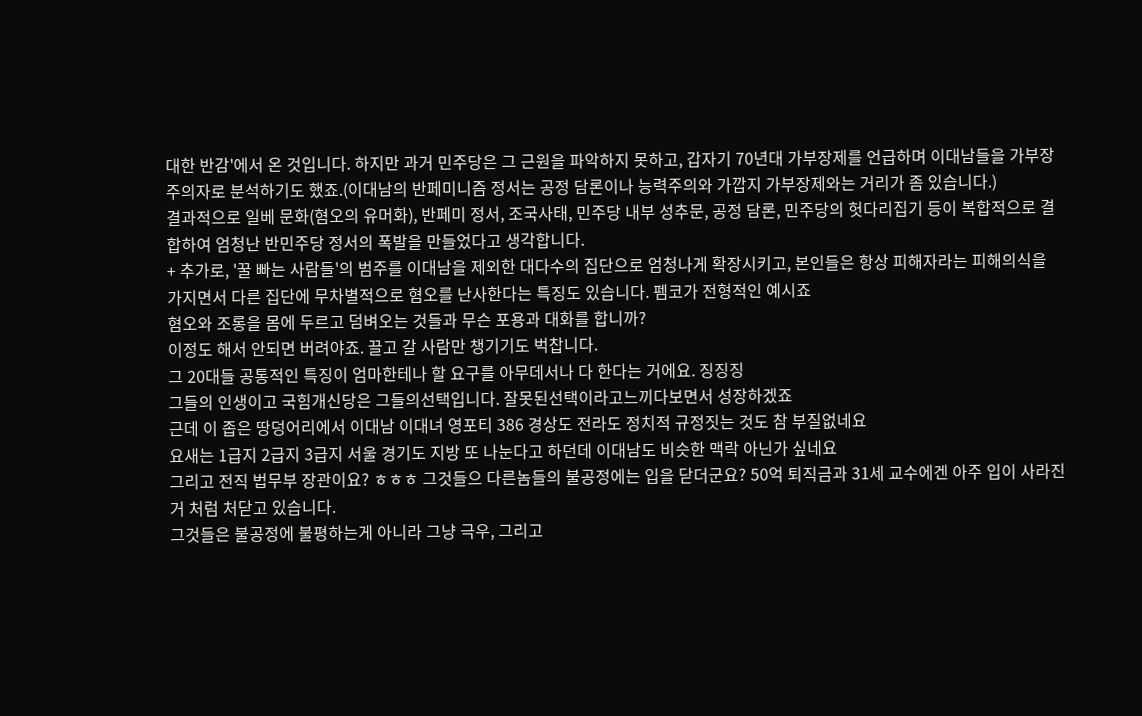대한 반감'에서 온 것입니다. 하지만 과거 민주당은 그 근원을 파악하지 못하고, 갑자기 70년대 가부장제를 언급하며 이대남들을 가부장주의자로 분석하기도 했죠.(이대남의 반페미니즘 정서는 공정 담론이나 능력주의와 가깝지 가부장제와는 거리가 좀 있습니다.)
결과적으로 일베 문화(혐오의 유머화), 반페미 정서, 조국사태, 민주당 내부 성추문, 공정 담론, 민주당의 헛다리집기 등이 복합적으로 결합하여 엄청난 반민주당 정서의 폭발을 만들었다고 생각합니다.
+ 추가로, '꿀 빠는 사람들'의 범주를 이대남을 제외한 대다수의 집단으로 엄청나게 확장시키고, 본인들은 항상 피해자라는 피해의식을 가지면서 다른 집단에 무차별적으로 혐오를 난사한다는 특징도 있습니다. 펨코가 전형적인 예시죠
혐오와 조롱을 몸에 두르고 덤벼오는 것들과 무슨 포용과 대화를 합니까?
이정도 해서 안되면 버려야죠. 끌고 갈 사람만 챙기기도 벅찹니다.
그 20대들 공통적인 특징이 엄마한테나 할 요구를 아무데서나 다 한다는 거에요. 징징징
그들의 인생이고 국힘개신당은 그들의선택입니다. 잘못된선택이라고느끼다보면서 성장하겠죠
근데 이 좁은 땅덩어리에서 이대남 이대녀 영포티 386 경상도 전라도 정치적 규정짓는 것도 참 부질없네요
요새는 1급지 2급지 3급지 서울 경기도 지방 또 나눈다고 하던데 이대남도 비슷한 맥락 아닌가 싶네요
그리고 전직 법무부 장관이요? ㅎㅎㅎ 그것들으 다른놈들의 불공정에는 입을 닫더군요? 50억 퇴직금과 31세 교수에겐 아주 입이 사라진거 처럼 처닫고 있습니다.
그것들은 불공정에 불평하는게 아니라 그냥 극우, 그리고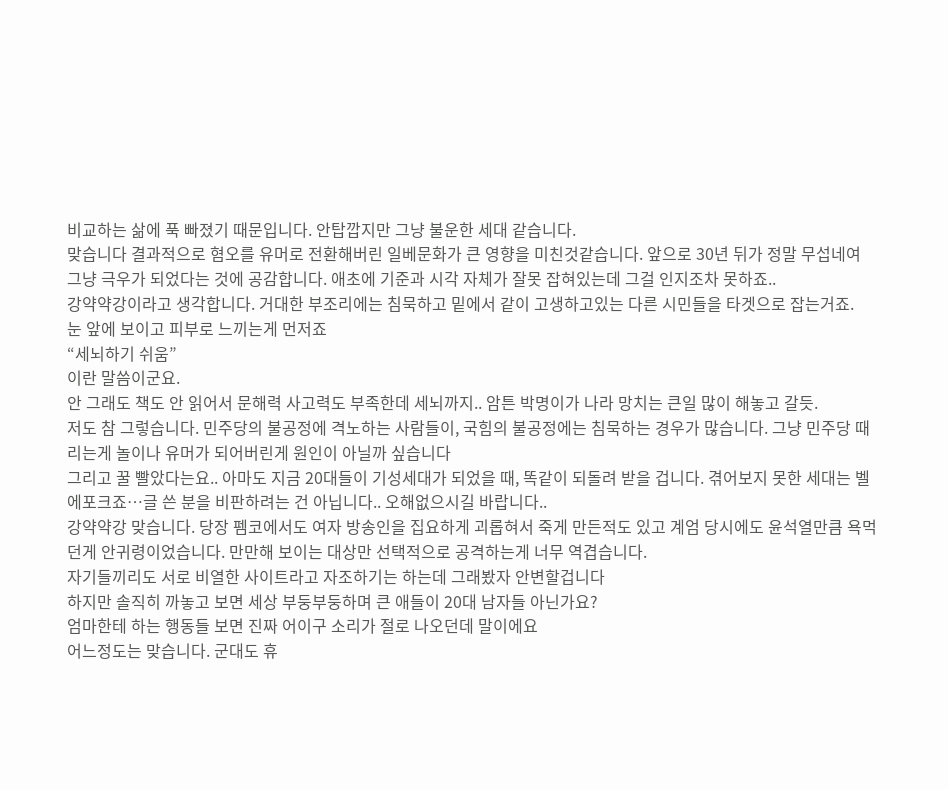비교하는 삶에 푹 빠졌기 때문입니다. 안탑깝지만 그냥 불운한 세대 같습니다.
맞습니다 결과적으로 혐오를 유머로 전환해버린 일베문화가 큰 영향을 미친것같습니다. 앞으로 30년 뒤가 정말 무섭네여
그냥 극우가 되었다는 것에 공감합니다. 애초에 기준과 시각 자체가 잘못 잡혀있는데 그걸 인지조차 못하죠..
강약약강이라고 생각합니다. 거대한 부조리에는 침묵하고 밑에서 같이 고생하고있는 다른 시민들을 타겟으로 잡는거죠.
눈 앞에 보이고 피부로 느끼는게 먼저죠
“세뇌하기 쉬움”
이란 말씀이군요.
안 그래도 책도 안 읽어서 문해력 사고력도 부족한데 세뇌까지.. 암튼 박명이가 나라 망치는 큰일 많이 해놓고 갈듯.
저도 참 그렇습니다. 민주당의 불공정에 격노하는 사람들이, 국힘의 불공정에는 침묵하는 경우가 많습니다. 그냥 민주당 때리는게 놀이나 유머가 되어버린게 원인이 아닐까 싶습니다
그리고 꿀 빨았다는요.. 아마도 지금 20대들이 기성세대가 되었을 때, 똑같이 되돌려 받을 겁니다. 겪어보지 못한 세대는 벨 에포크죠…글 쓴 분을 비판하려는 건 아닙니다.. 오해없으시길 바랍니다..
강약약강 맞습니다. 당장 펨코에서도 여자 방송인을 집요하게 괴롭혀서 죽게 만든적도 있고 계엄 당시에도 윤석열만큼 욕먹던게 안귀령이었습니다. 만만해 보이는 대상만 선택적으로 공격하는게 너무 역겹습니다.
자기들끼리도 서로 비열한 사이트라고 자조하기는 하는데 그래봤자 안변할겁니다
하지만 솔직히 까놓고 보면 세상 부둥부둥하며 큰 애들이 20대 남자들 아닌가요?
엄마한테 하는 행동들 보면 진짜 어이구 소리가 절로 나오던데 말이에요
어느정도는 맞습니다. 군대도 휴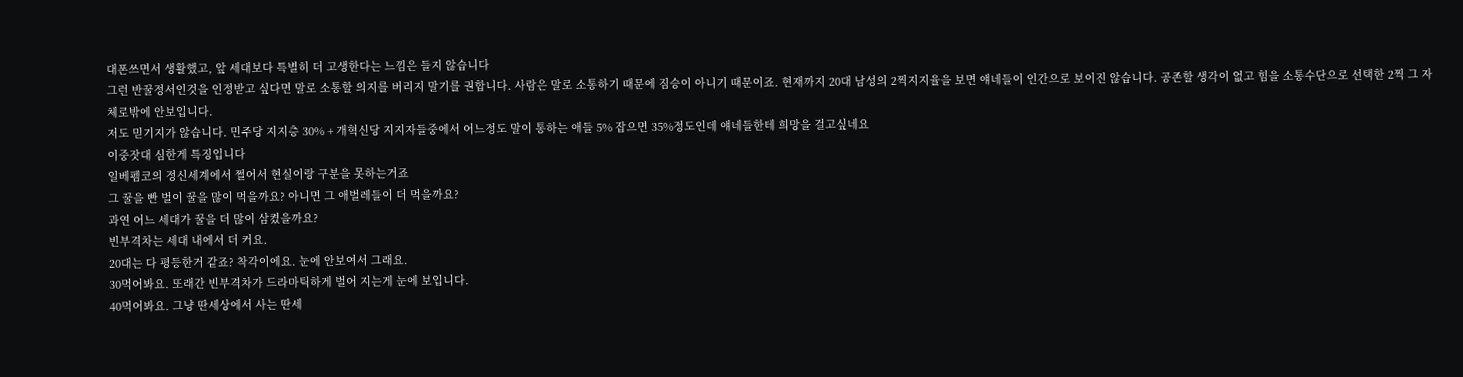대폰쓰면서 생활했고, 앞 세대보다 특별히 더 고생한다는 느낌은 들지 않습니다
그런 반꿀정서인것을 인정받고 싶다면 말로 소통할 의지를 버리지 말기를 권합니다. 사람은 말로 소통하기 때문에 짐승이 아니기 때문이죠. 현재까지 20대 남성의 2찍지지율을 보면 얘네들이 인간으로 보이진 않습니다. 공존할 생각이 없고 힘을 소통수단으로 선택한 2찍 그 자체로밖에 안보입니다.
저도 믿기지가 않습니다. 민주당 지지층 30% + 개혁신당 지지자들중에서 어느정도 말이 통하는 애들 5% 잡으면 35%정도인데 얘네들한테 희망을 걸고싶네요
이중잣대 심한게 특징입니다
일베펨코의 정신세계에서 쩔어서 현실이랑 구분을 못하는거죠
그 꿀을 빤 벌이 꿀을 많이 먹을까요? 아니면 그 애벌레들이 더 먹을까요?
과연 어느 세대가 꿀을 더 많이 삼켰을까요?
빈부격차는 세대 내에서 더 커요.
20대는 다 평등한거 같죠? 착각이에요. 눈에 안보여서 그래요.
30먹어봐요. 또래간 빈부격차가 드라마틱하게 벌어 지는게 눈에 보입니다.
40먹어봐요. 그냥 딴세상에서 사는 딴세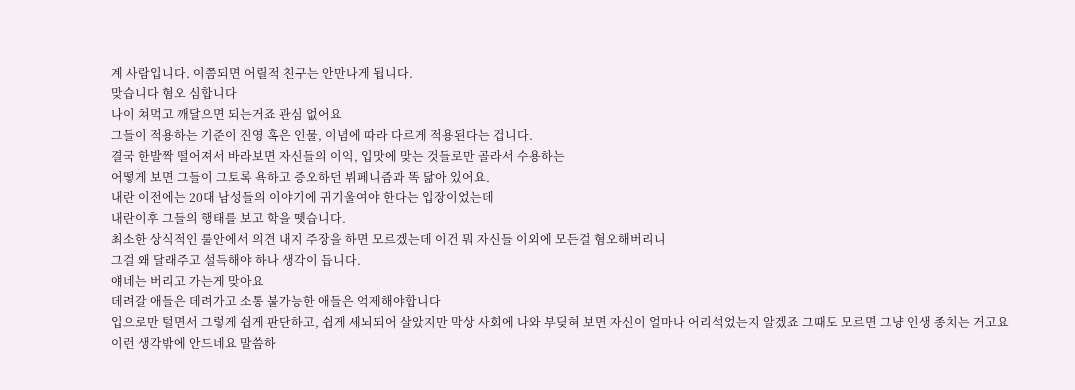계 사람입니다. 이쯤되면 어릴적 친구는 안만나게 됩니다.
맞습니다 혐오 심합니다
나이 쳐먹고 깨달으면 되는거죠 관심 없어요
그들이 적용하는 기준이 진영 혹은 인물, 이념에 따라 다르게 적용된다는 겁니다.
결국 한발짝 떨어져서 바라보면 자신들의 이익, 입맛에 맞는 것들로만 골라서 수용하는
어떻게 보면 그들이 그토록 욕하고 증오하던 뷔페니즘과 똑 닮아 있어요.
내란 이전에는 20대 남성들의 이야기에 귀기울여야 한다는 입장이었는데
내란이후 그들의 행태를 보고 학을 뗏습니다.
최소한 상식적인 룰안에서 의견 내지 주장을 하면 모르겠는데 이건 뭐 자신들 이외에 모든걸 혐오해버리니
그걸 왜 달래주고 설득해야 하나 생각이 듭니다.
얘네는 버리고 가는게 맞아요
데려갈 애들은 데려가고 소통 불가능한 애들은 억제해야합니다
입으로만 털면서 그렇게 쉽게 판단하고, 쉽게 세뇌되어 살았지만 막상 사회에 나와 부딪혀 보면 자신이 얼마나 어리석었는지 알겠죠 그때도 모르면 그냥 인생 종치는 거고요
이런 생각밖에 안드네요 말씀하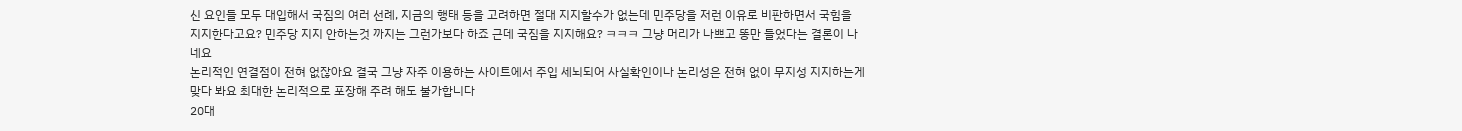신 요인들 모두 대입해서 국짐의 여러 선례, 지금의 행태 등을 고려하면 절대 지지할수가 없는데 민주당을 저런 이유로 비판하면서 국힘을 지지한다고요? 민주당 지지 안하는것 까지는 그런가보다 하죠 근데 국짐을 지지해요? ㅋㅋㅋ 그냥 머리가 나쁘고 똥만 들었다는 결론이 나네요
논리적인 연결점이 전혀 없잖아요 결국 그냥 자주 이용하는 사이트에서 주입 세뇌되어 사실확인이나 논리성은 전혀 없이 무지성 지지하는게 맞다 봐요 최대한 논리적으로 포장해 주려 해도 불가합니다
20대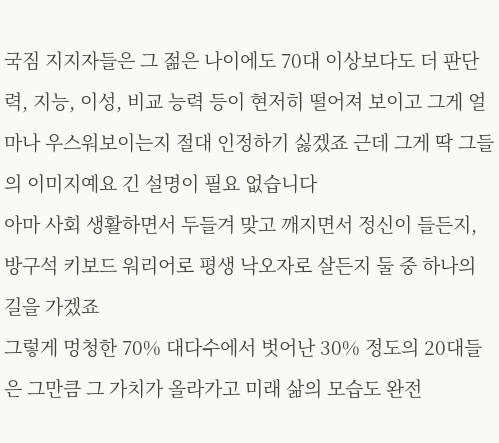국짐 지지자들은 그 젊은 나이에도 70대 이상보다도 더 판단력, 지능, 이성, 비교 능력 등이 현저히 떨어져 보이고 그게 얼마나 우스워보이는지 절대 인정하기 싫겠죠 근데 그게 딱 그들의 이미지예요 긴 설명이 필요 없습니다
아마 사회 생활하면서 두들겨 맞고 깨지면서 정신이 들든지, 방구석 키보드 워리어로 평생 낙오자로 살든지 둘 중 하나의 길을 가겠죠
그렇게 멍청한 70% 대다수에서 벗어난 30% 정도의 20대들은 그만큼 그 가치가 올라가고 미래 삶의 모습도 완전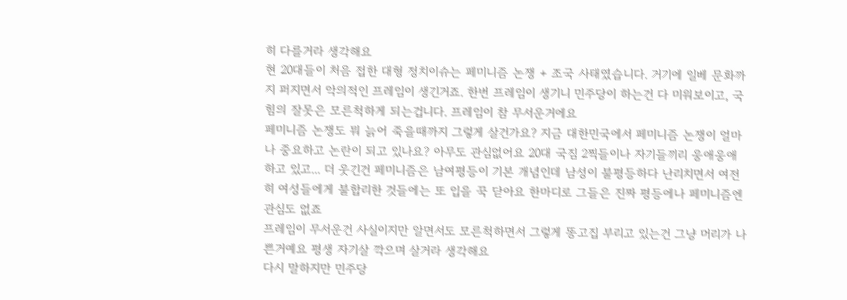히 다를거라 생각해요
현 20대들이 처음 접한 대형 정치이슈는 페미니즘 논쟁 + 조국 사태였습니다. 거기에 일베 문화까지 퍼지면서 악의적인 프레임이 생긴거죠. 한번 프레임이 생기니 민주당이 하는건 다 미워보이고, 국힘의 잘못은 모른척하게 되는겁니다. 프레임이 참 무서운거에요
페미니즘 논쟁도 뭐 늙어 죽을때까지 그렇게 살건가요? 지금 대한민국에서 페미니즘 논쟁이 얼마나 중요하고 논란이 되고 있나요? 아무도 관심없어요 20대 국짐 2찍들이나 자기들끼리 웅애웅애 하고 있고... 더 웃긴건 페미니즘은 남여평등이 기본 개념인데 남성이 불평등하다 난리치면서 여전히 여성들에게 불합리한 것들에는 또 입을 꾹 닫아요 한마디로 그들은 진짜 평등에나 페미니즘엔 관심도 없죠
프레임이 무서운건 사실이지만 알면서도 모른척하면서 그렇게 똥고집 부리고 있는건 그냥 머리가 나쁜거예요 평생 자기살 깍으며 살거라 생각해요
다시 말하지만 민주당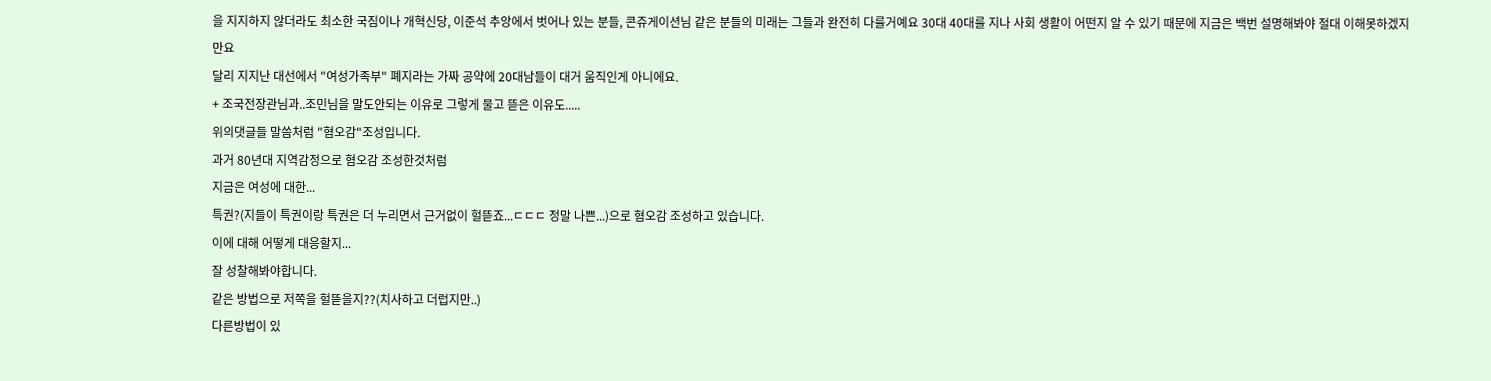을 지지하지 않더라도 최소한 국짐이나 개혁신당, 이준석 추앙에서 벗어나 있는 분들, 콘쥬게이션님 같은 분들의 미래는 그들과 완전히 다를거예요 30대 40대를 지나 사회 생활이 어떤지 알 수 있기 때문에 지금은 백번 설명해봐야 절대 이해못하겠지만요
달리 지지난 대선에서 "여성가족부" 폐지라는 가짜 공약에 20대남들이 대거 움직인게 아니에요.
+ 조국전장관님과..조민님을 말도안되는 이유로 그렇게 물고 뜯은 이유도.....
위의댓글들 말씀처럼 "혐오감"조성입니다.
과거 80년대 지역감정으로 혐오감 조성한것처럼
지금은 여성에 대한...
특권?(지들이 특권이랑 특권은 더 누리면서 근거없이 헐뜯죠...ㄷㄷㄷ 정말 나쁜...)으로 혐오감 조성하고 있습니다.
이에 대해 어떻게 대응할지...
잘 성찰해봐야합니다.
같은 방법으로 저쪽을 헐뜯을지??(치사하고 더럽지만..)
다른방법이 있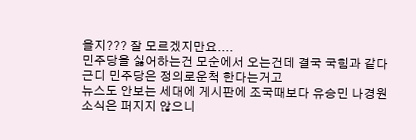을지??? 잘 모르겠지만요....
민주당을 싫어하는건 모순에서 오는건데 결국 국힘과 같다 근디 민주당은 정의로운척 한다는거고
뉴스도 안보는 세대에 게시판에 조국때보다 유승민 나경원 소식은 퍼지지 않으니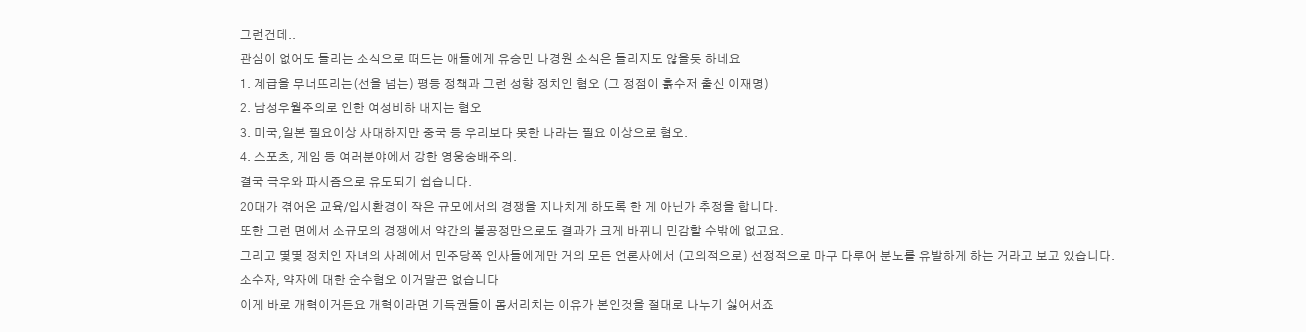그런건데..
관심이 없어도 들리는 소식으로 떠드는 애들에게 유승민 나경원 소식은 들리지도 않을듯 하네요
1. 계급을 무너뜨리는(선을 넘는) 평등 정책과 그런 성향 정치인 혐오 (그 정점이 흙수저 출신 이재명)
2. 남성우월주의로 인한 여성비하 내지는 혐오
3. 미국,일본 필요이상 사대하지만 중국 등 우리보다 못한 나라는 필요 이상으로 혐오.
4. 스포츠, 게임 등 여러분야에서 강한 영웅숭배주의.
결국 극우와 파시즘으로 유도되기 쉽습니다.
20대가 겪어온 교육/입시환경이 작은 규모에서의 경쟁을 지나치게 하도록 한 게 아닌가 추정을 합니다.
또한 그런 면에서 소규모의 경쟁에서 약간의 불공정만으로도 결과가 크게 바뀌니 민감할 수밖에 없고요.
그리고 몇몇 정치인 자녀의 사례에서 민주당쪽 인사들에게만 거의 모든 언론사에서 (고의적으로) 선정적으로 마구 다루어 분노를 유발하게 하는 거라고 보고 있습니다.
소수자, 약자에 대한 순수혐오 이거말곤 없습니다
이게 바로 개혁이거든요 개혁이라면 기득권들이 몸서리치는 이유가 본인것을 절대로 나누기 싫어서죠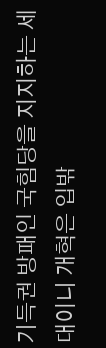기득권 방패인 국힘당을 지지하는 세대이니 개혁은 입밖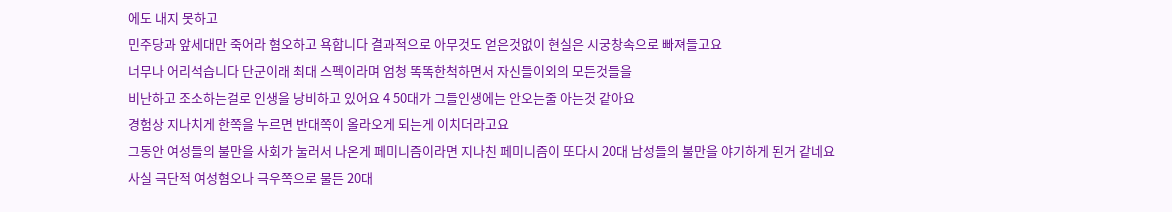에도 내지 못하고
민주당과 앞세대만 죽어라 혐오하고 욕합니다 결과적으로 아무것도 얻은것없이 현실은 시궁창속으로 빠져들고요
너무나 어리석습니다 단군이래 최대 스펙이라며 엄청 똑똑한척하면서 자신들이외의 모든것들을
비난하고 조소하는걸로 인생을 낭비하고 있어요 4 50대가 그들인생에는 안오는줄 아는것 같아요
경험상 지나치게 한쪽을 누르면 반대쪽이 올라오게 되는게 이치더라고요
그동안 여성들의 불만을 사회가 눌러서 나온게 페미니즘이라면 지나친 페미니즘이 또다시 20대 남성들의 불만을 야기하게 된거 같네요
사실 극단적 여성혐오나 극우쪽으로 물든 20대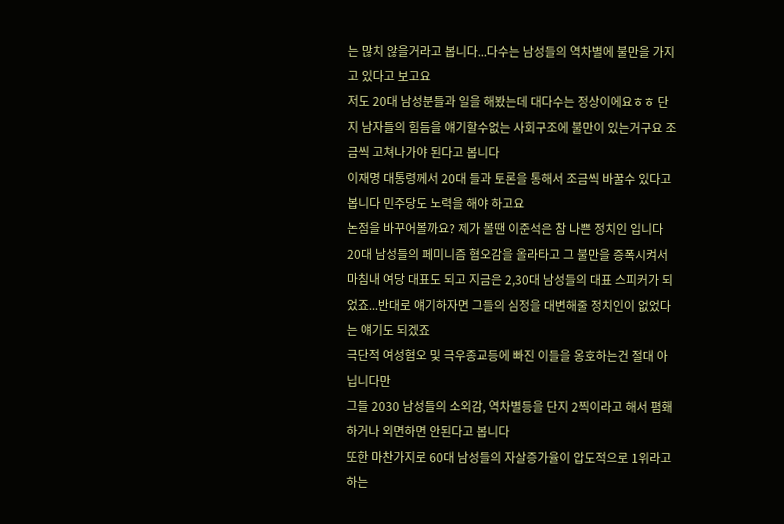는 많치 않을거라고 봅니다...다수는 남성들의 역차별에 불만을 가지고 있다고 보고요
저도 20대 남성분들과 일을 해봤는데 대다수는 정상이에요ㅎㅎ 단지 남자들의 힘듬을 얘기할수없는 사회구조에 불만이 있는거구요 조금씩 고쳐나가야 된다고 봅니다
이재명 대통령께서 20대 들과 토론을 통해서 조금씩 바꿀수 있다고 봅니다 민주당도 노력을 해야 하고요
논점을 바꾸어볼까요? 제가 볼땐 이준석은 참 나쁜 정치인 입니다
20대 남성들의 페미니즘 혐오감을 올라타고 그 불만을 증폭시켜서 마침내 여당 대표도 되고 지금은 2,30대 남성들의 대표 스피커가 되었죠...반대로 얘기하자면 그들의 심정을 대변해줄 정치인이 없었다는 얘기도 되겠죠
극단적 여성혐오 및 극우종교등에 빠진 이들을 옹호하는건 절대 아닙니다만
그들 2030 남성들의 소외감, 역차별등을 단지 2찍이라고 해서 폄홰하거나 외면하면 안된다고 봅니다
또한 마찬가지로 60대 남성들의 자살증가율이 압도적으로 1위라고 하는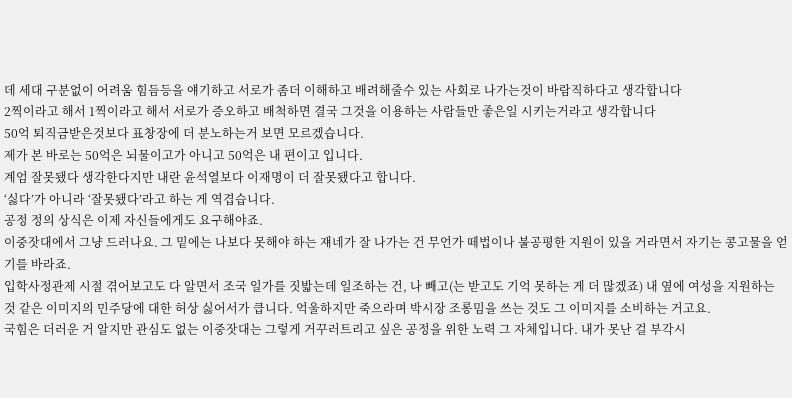데 세대 구분없이 어려움 힘듬등을 얘기하고 서로가 좀더 이해하고 배려해줄수 있는 사회로 나가는것이 바람직하다고 생각합니다
2찍이라고 해서 1찍이라고 해서 서로가 증오하고 배척하면 결국 그것을 이용하는 사람들만 좋은일 시키는거라고 생각합니다
50억 퇴직금받은것보다 표창장에 더 분노하는거 보면 모르겠습니다.
제가 본 바로는 50억은 뇌물이고가 아니고 50억은 내 편이고 입니다.
계엄 잘못됐다 생각한다지만 내란 윤석열보다 이재명이 더 잘못됐다고 합니다.
‘싫다’가 아니라 ‘잘못됐다’라고 하는 게 역겹습니다.
공정 정의 상식은 이제 자신들에게도 요구해야죠.
이중잣대에서 그냥 드러나요. 그 밑에는 나보다 못해야 하는 쟤네가 잘 나가는 건 무언가 떼법이나 불공평한 지원이 있을 거라면서 자기는 콩고물을 얻기를 바라죠.
입학사정관제 시절 겪어보고도 다 알면서 조국 일가를 짓밟는데 일조하는 건, 나 빼고(는 받고도 기억 못하는 게 더 많겠죠) 내 옆에 여성을 지원하는 것 같은 이미지의 민주당에 대한 허상 싫어서가 큽니다. 억울하지만 죽으라며 박시장 조롱밈을 쓰는 것도 그 이미지를 소비하는 거고요.
국힘은 더러운 거 알지만 관심도 없는 이중잣대는 그렇게 거꾸러트리고 싶은 공정을 위한 노력 그 자체입니다. 내가 못난 걸 부각시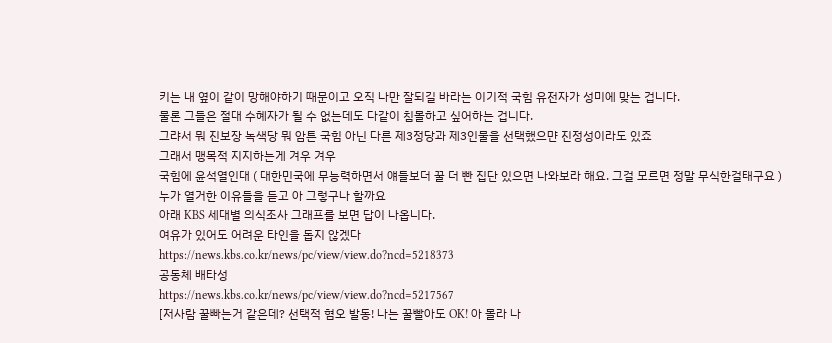키는 내 옆이 같이 망해야하기 때문이고 오직 나만 잘되길 바라는 이기적 국힘 유전자가 성미에 맞는 겁니다.
물론 그들은 절대 수혜자가 될 수 없는데도 다같이 침몰하고 싶어하는 겁니다.
그랴서 뭐 진보장 녹색당 뭐 암튼 국힘 아닌 다른 제3정당과 제3인물을 선택했으먄 진정성이라도 있죠
그래서 맹목적 지지하는게 겨우 겨우
국힘에 윤석열인대 ( 대한민국에 무능력하면서 얘들보더 꿀 더 빤 집단 있으면 나와보라 해요. 그걸 모르면 정말 무식한걸태구요 )
누가 열거한 이유들을 듣고 아 그렇구나 할까요
아래 KBS 세대별 의식조사 그래프를 보면 답이 나옵니다.
여유가 있어도 어려운 타인을 돕지 않겠다
https://news.kbs.co.kr/news/pc/view/view.do?ncd=5218373
공동체 배타성
https://news.kbs.co.kr/news/pc/view/view.do?ncd=5217567
[저사람 꿀빠는거 같은데? 선택적 혐오 발동! 나는 꿀빨아도 OK! 아 몰라 나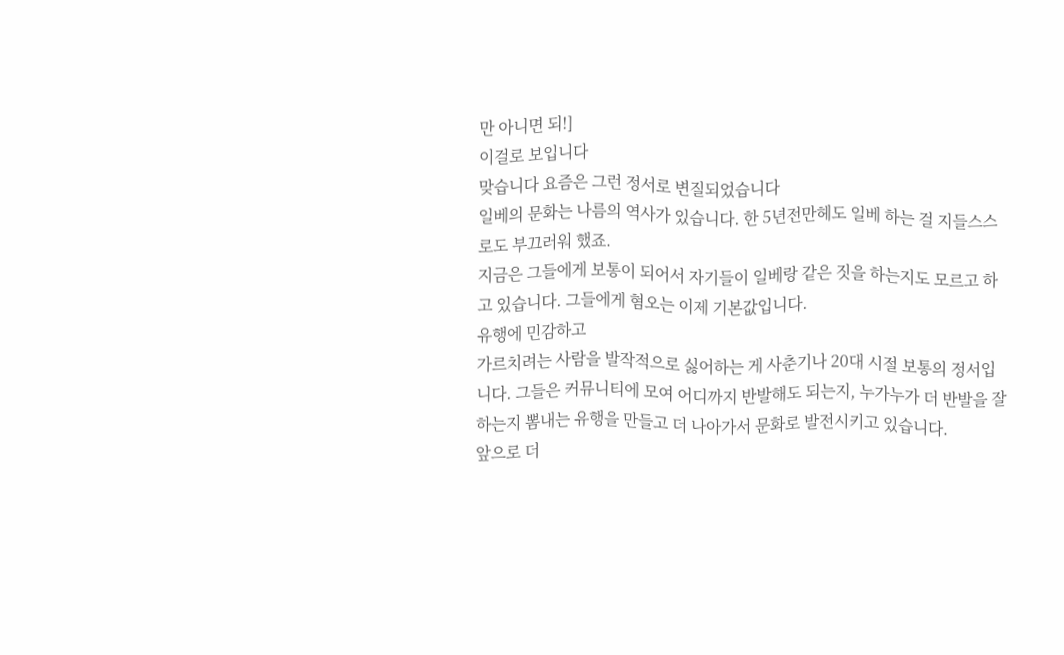만 아니면 되!]
이걸로 보입니다
맞습니다 요즘은 그런 정서로 변질되었습니다
일베의 문화는 나름의 역사가 있습니다. 한 5년전만헤도 일베 하는 걸 지들스스로도 부끄러워 했죠.
지금은 그들에게 보통이 되어서 자기들이 일베랑 같은 짓을 하는지도 모르고 하고 있습니다. 그들에게 혐오는 이제 기본값입니다.
유행에 민감하고
가르치려는 사람을 발작적으로 싫어하는 게 사춘기나 20대 시절 보통의 정서입니다. 그들은 커뮤니티에 모여 어디까지 반발해도 되는지, 누가누가 더 반발을 잘 하는지 뽐내는 유행을 만들고 더 나아가서 문화로 발전시키고 있습니다.
앞으로 더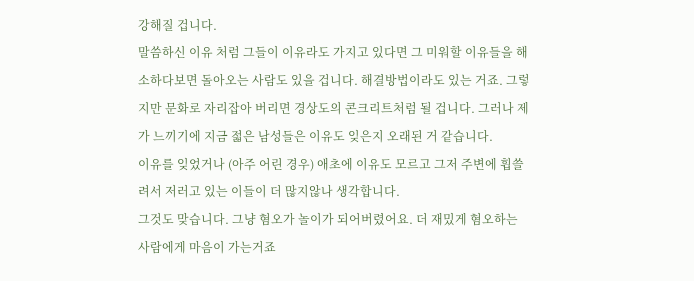강해질 겁니다.
말씀하신 이유 처럼 그들이 이유라도 가지고 있다면 그 미워할 이유들을 해소하다보면 돌아오는 사람도 있을 겁니다. 해결방법이라도 있는 거죠. 그렇지만 문화로 자리잡아 버리면 경상도의 콘크리트처럼 될 겁니다. 그러나 제가 느끼기에 지금 젋은 남성들은 이유도 잊은지 오래된 거 같습니다.
이유를 잊었거나 (아주 어린 경우) 애초에 이유도 모르고 그저 주변에 휩쓸려서 저러고 있는 이들이 더 많지않나 생각합니다.
그것도 맞습니다. 그냥 혐오가 놀이가 되어버렸어요. 더 재밌게 혐오하는 사람에게 마음이 가는거죠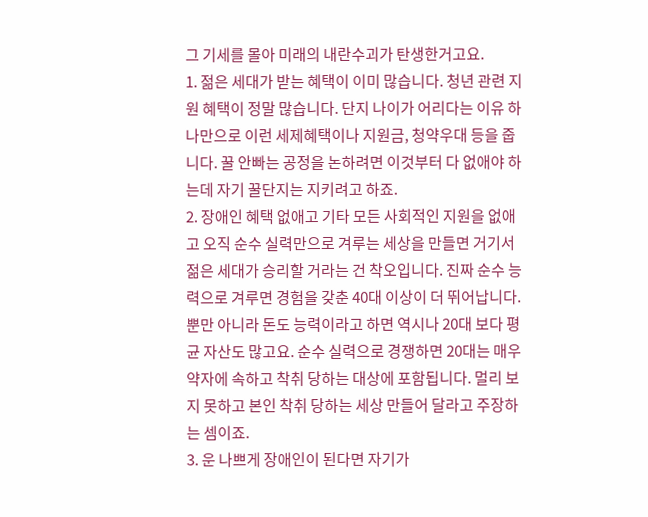그 기세를 몰아 미래의 내란수괴가 탄생한거고요.
1. 젊은 세대가 받는 혜택이 이미 많습니다. 청년 관련 지원 혜택이 정말 많습니다. 단지 나이가 어리다는 이유 하나만으로 이런 세제혜택이나 지원금, 청약우대 등을 줍니다. 꿀 안빠는 공정을 논하려면 이것부터 다 없애야 하는데 자기 꿀단지는 지키려고 하죠.
2. 장애인 혜택 없애고 기타 모든 사회적인 지원을 없애고 오직 순수 실력만으로 겨루는 세상을 만들면 거기서 젊은 세대가 승리할 거라는 건 착오입니다. 진짜 순수 능력으로 겨루면 경험을 갖춘 40대 이상이 더 뛰어납니다. 뿐만 아니라 돈도 능력이라고 하면 역시나 20대 보다 평균 자산도 많고요. 순수 실력으로 경쟁하면 20대는 매우 약자에 속하고 착취 당하는 대상에 포함됩니다. 멀리 보지 못하고 본인 착취 당하는 세상 만들어 달라고 주장하는 셈이죠.
3. 운 나쁘게 장애인이 된다면 자기가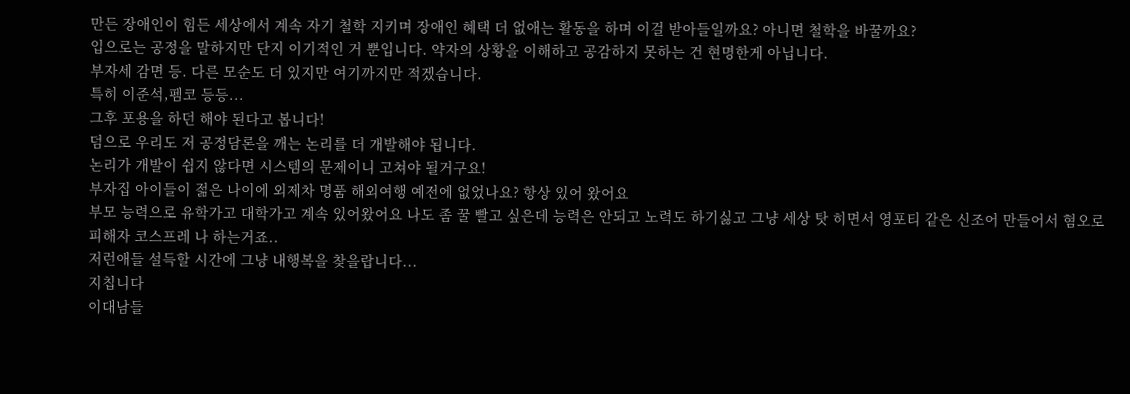만든 장애인이 힘든 세상에서 계속 자기 철학 지키며 장애인 혜택 더 없애는 활동을 하며 이걸 받아들일까요? 아니면 철학을 바꿀까요?
입으로는 공정을 말하지만 단지 이기적인 거 뿐입니다. 약자의 상황을 이해하고 공감하지 못하는 건 현명한게 아닙니다.
부자세 감면 등. 다른 모순도 더 있지만 여기까지만 적겠습니다.
특히 이준석,펨코 등등...
그후 포용을 하던 해야 된다고 봅니다!
덤으로 우리도 저 공정담론을 깨는 논리를 더 개발해야 됩니다.
논리가 개발이 쉽지 않다면 시스템의 문제이니 고쳐야 될거구요!
부자집 아이들이 젊은 나이에 외제차 명품 해외여행 예전에 없었나요? 항상 있어 왔어요
부모 능력으로 유학가고 대학가고 계속 있어왔어요 나도 좀 꿀 빨고 싶은데 능력은 안되고 노력도 하기싫고 그냥 세상 탓 히면서 영포티 같은 신조어 만들어서 혐오로 피해자 코스프레 나 하는거죠..
저런애들 설득할 시간에 그냥 내행복을 찾을랍니다...
지칩니다
이대남들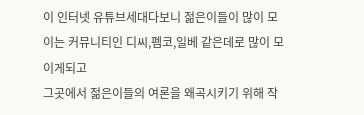이 인터넷 유튜브세대다보니 젊은이들이 많이 모이는 커뮤니티인 디씨,펨코,일베 같은데로 많이 모이게되고
그곳에서 젊은이들의 여론을 왜곡시키기 위해 작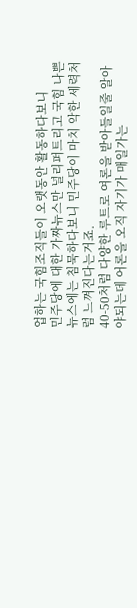업하는 국힘조직들이 오랫동안 활동하다보니
민주당에 대한 가짜뉴스만 널리퍼트리고 국힘 나쁜뉴스에는 침묵하다보니 민주당이 마치 악한 세력처럼 느껴진다는거죠.
40-50처럼 다양한 루트로 여론을 받아들일줄 알아야되는데 어론을 오직 자기가 매일가는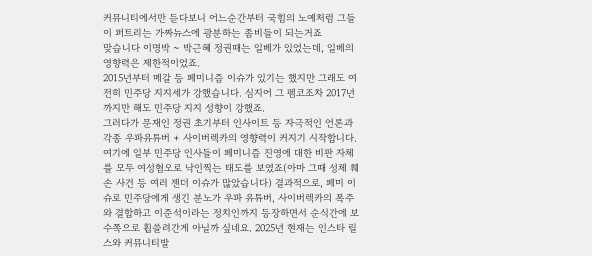커뮤니티에서만 듣다보니 어느순간부터 국힘의 노예처럼 그들이 퍼트리는 가짜뉴스에 광분하는 좀비들이 되는거죠
맞습니다 이명박 ~ 박근혜 정권때는 일베가 있었는데, 일베의 영향력은 제한적이었죠.
2015년부터 메갈 등 페미니즘 이슈가 있기는 했지만 그래도 여전히 민주당 지지세가 강했습니다. 심지어 그 펨코조차 2017년까지만 해도 민주당 지지 성향이 강했죠.
그러다가 문재인 정권 초기부터 인사이트 등 자극적인 언론과 각종 우파유튜버 + 사이버렉카의 영향력이 커지기 시작합니다. 여기에 일부 민주당 인사들이 페미니즘 진영에 대한 비판 자체를 모두 여성혐오로 낙인찍는 태도를 보였죠(아마 그때 성체 훼손 사건 등 여러 젠더 이슈가 많았습니다) 결과적으로, 페미 이슈로 민주당에게 생긴 분노가 우파 유튜버, 사이버렉카의 폭주와 결합하고 이준석이라는 정치인까지 등장하면서 순식간에 보수쪽으로 휩쓸려간게 아닐까 싶네요. 2025년 현재는 인스타 릴스와 커뮤니티발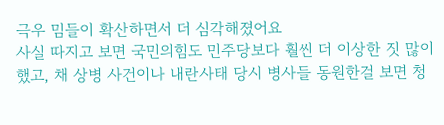극우 밈들이 확산하면서 더 심각해졌어요
사실 따지고 보면 국민의힘도 민주당보다 훨씬 더 이상한 짓 많이 했고, 채 상병 사건이나 내란사태 당시 병사들 동원한걸 보면 청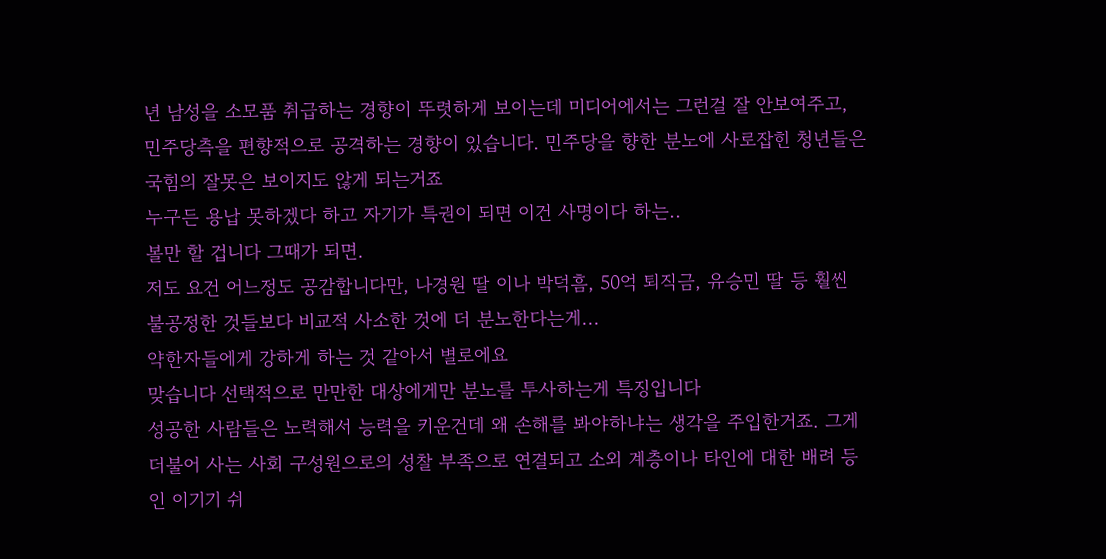년 남성을 소모품 취급하는 경향이 뚜렷하게 보이는데 미디어에서는 그런걸 잘 안보여주고, 민주당측을 편향적으로 공격하는 경향이 있습니다. 민주당을 향한 분노에 사로잡힌 청년들은 국힘의 잘못은 보이지도 않게 되는거죠
누구든 용납 못하겠다 하고 자기가 특권이 되면 이건 사명이다 하는..
볼만 할 겁니다 그때가 되면.
저도 요건 어느정도 공감합니다만, 나경원 딸 이나 박덕흠, 50억 퇴직금, 유승민 딸 등 훨씬 불공정한 것들보다 비교적 사소한 것에 더 분노한다는게...
약한자들에게 강하게 하는 것 같아서 별로에요
맞습니다 선택적으로 만만한 대상에게만 분노를 투사하는게 특징입니다
성공한 사람들은 노력해서 능력을 키운건데 왜 손해를 봐야하냐는 생각을 주입한거죠. 그게 더불어 사는 사회 구성원으로의 성찰 부족으로 연결되고 소외 계층이나 타인에 대한 배려 등인 이기기 쉬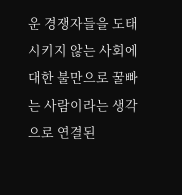운 경쟁자들을 도태시키지 않는 사회에 대한 불만으로 꿀빠는 사람이라는 생각으로 연결된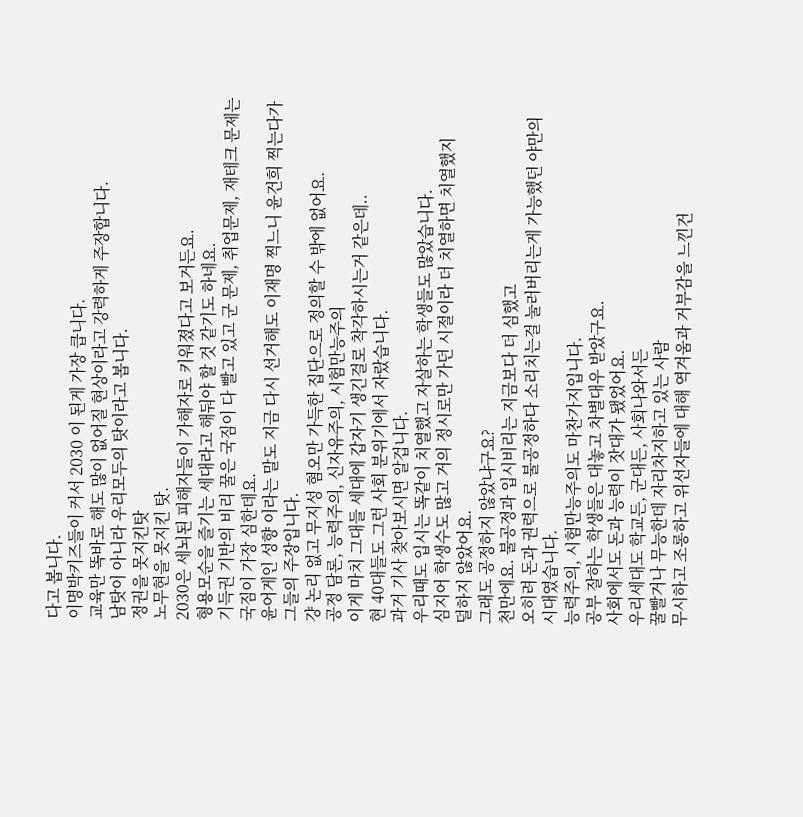다고 봅니다.
이명박키즈들이 커서 2030 이 된게 가장 큽니다.
교육만 똑바로 해도 많이 없어질 현상이라고 강력하게 주장합니다.
남탓이 아니라 우리모두의 탓이라고 봅니다.
정권을 못지킨탓
노무현을 못지킨 탓.
2030은 세뇌된 피해자들이 가해자로 키워졌다고 보거든요.
형용모순을 즐기는 세대라고 해둬야 할 것 같기도 하네요.
기득권 기반의 비리 꿀은 국짐이 다 빨고 있고 군 문제, 취업문제, 재테크 문제는 국짐이 가장 심한데요.
윤어게인 성향 이라는 말도 지금 다시 선거해도 이재명 찍느니 윤건희 찍는다가 그들의 주장입니다.
걍 논리 없고 무지성 혐오만 가득한 집단으로 정의할 수 밖에 없어요.
공정 담론, 능력주의, 신자유주의, 시험만능주의
이게 마치 그대들 세대에 갑자기 생긴걸로 착각하시는거 같은데..
현 40대들도 그런 사회 분위기에서 자랐습니다.
과거 기사 찾아보시면 알겁니다.
우리때도 입시는 똑같이 치열했고 자살하는 학생들도 많았습니다.
심지어 학생수도 많고 거의 정시로만 가던 시절이라 더 치열하면 치열했지
덜하지 않았어요.
그래도 공정하지 않았냐구요?
천만에요. 불공정과 입시비리는 지금보다 더 심했고
오히려 돈과 권력으로 불공정하다 소리치는걸 눌러버리는게 가능했던 야만의 시대였습니다.
능력주의, 시험만능주의도 마찬가지입니다.
공부 잘하는 학생들은 대놓고 차별대우 받았구요.
사회에서도 돈과 능력이 잣대가 됐었어요.
우리세대도 학교든, 군대든, 사회나와서든
꿀빨거나 무능한데 자리차지하고 있는 사람
무시하고 조롱하고 위선자들에 대해 역겨움과 거부감을 느낀건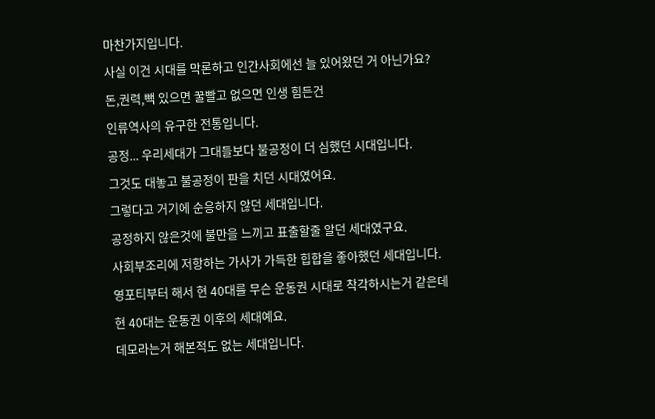마찬가지입니다.
사실 이건 시대를 막론하고 인간사회에선 늘 있어왔던 거 아닌가요?
돈,권력,빽 있으면 꿀빨고 없으면 인생 힘든건
인류역사의 유구한 전통입니다.
공정... 우리세대가 그대들보다 불공정이 더 심했던 시대입니다.
그것도 대놓고 불공정이 판을 치던 시대였어요.
그렇다고 거기에 순응하지 않던 세대입니다.
공정하지 않은것에 불만을 느끼고 표출할줄 알던 세대였구요.
사회부조리에 저항하는 가사가 가득한 힙합을 좋아했던 세대입니다.
영포티부터 해서 현 40대를 무슨 운동권 시대로 착각하시는거 같은데
현 40대는 운동권 이후의 세대예요.
데모라는거 해본적도 없는 세대입니다.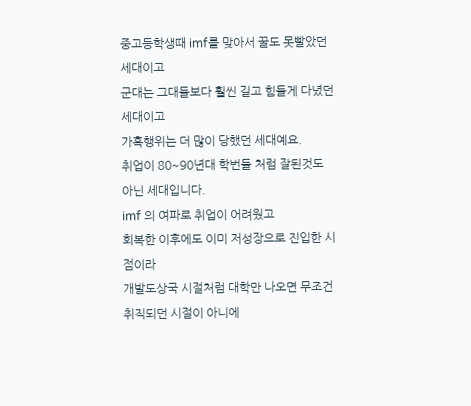중고등학생때 imf를 맞아서 꿀도 못빨았던 세대이고
군대는 그대들보다 훨씬 길고 힘들게 다녔던 세대이고
가혹행위는 더 많이 당했던 세대예요.
취업이 80~90년대 학번들 처럼 잘된것도 아닌 세대입니다.
imf 의 여파로 취업이 어려웠고
회복한 이후에도 이미 저성장으로 진입한 시점이라
개발도상국 시절처럼 대학만 나오면 무조건 취직되던 시절이 아니에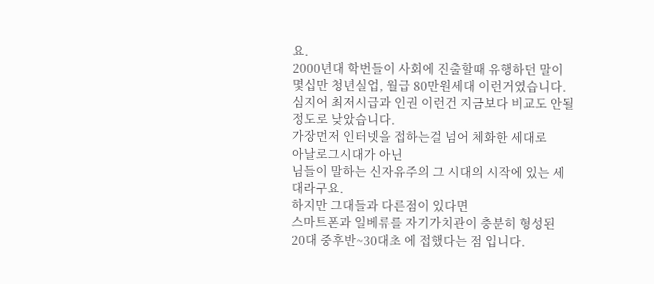요.
2000년대 학번들이 사회에 진출할때 유행하던 말이
몇십만 청년실업, 월급 80만원세대 이런거였습니다.
심지어 최저시급과 인권 이런건 지금보다 비교도 안될정도로 낮았습니다.
가장먼저 인터넷을 접하는걸 넘어 체화한 세대로
아날로그시대가 아닌
님들이 말하는 신자유주의 그 시대의 시작에 있는 세대라구요.
하지만 그대들과 다른점이 있다면
스마트폰과 일베류를 자기가치관이 충분히 형성된
20대 중후반~30대초 에 접했다는 점 입니다.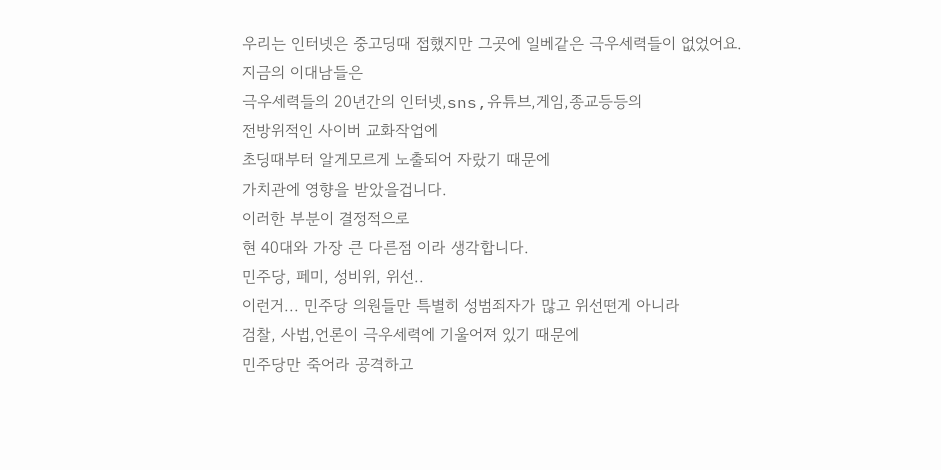우리는 인터넷은 중고딩때 접했지만 그곳에 일베같은 극우세력들이 없었어요.
지금의 이대남들은
극우세력들의 20년간의 인터넷,sns,유튜브,게임,종교등등의
전방위적인 사이버 교화작업에
초딩때부터 알게모르게 노출되어 자랐기 때문에
가치관에 영향을 받았을겁니다.
이러한 부분이 결정적으로
현 40대와 가장 큰 다른점 이라 생각합니다.
민주당, 페미, 성비위, 위선..
이런거... 민주당 의원들만 특별히 성범죄자가 많고 위선떤게 아니라
검찰, 사법,언론이 극우세력에 기울어져 있기 때문에
민주당만 죽어라 공격하고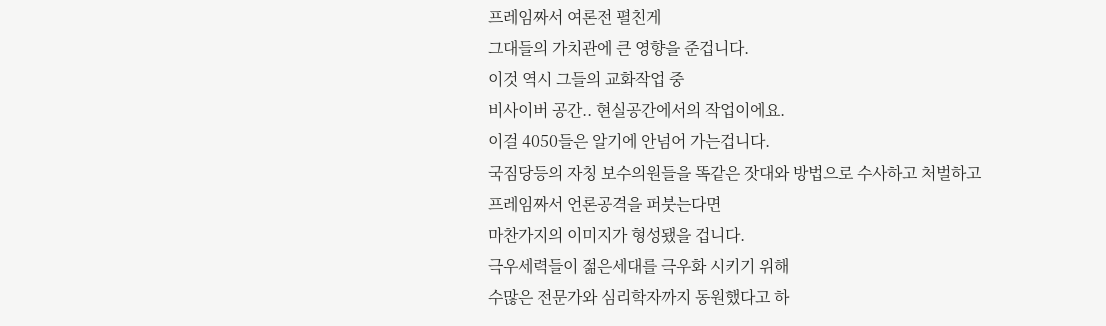프레임짜서 여론전 펼친게
그대들의 가치관에 큰 영향을 준겁니다.
이것 역시 그들의 교화작업 중
비사이버 공간.. 현실공간에서의 작업이에요.
이걸 4050들은 알기에 안넘어 가는겁니다.
국짐당등의 자칭 보수의원들을 똑같은 잣대와 방법으로 수사하고 처벌하고
프레임짜서 언론공격을 퍼붓는다면
마찬가지의 이미지가 형성됐을 겁니다.
극우세력들이 젊은세대를 극우화 시키기 위해
수많은 전문가와 심리학자까지 동원했다고 하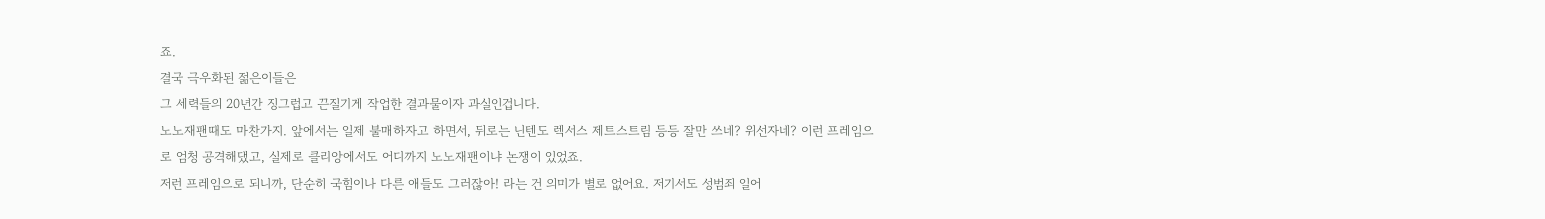죠.
결국 극우화된 젊은이들은
그 세력들의 20년간 징그럽고 끈질기게 작업한 결과물이자 과실인겁니다.
노노재팬때도 마찬가지. 앞에서는 일제 불매하자고 하면서, 뒤로는 닌텐도 렉서스 제트스트림 등등 잘만 쓰네? 위선자네? 이런 프레임으로 엄청 공격해댔고, 실제로 클리앙에서도 어디까지 노노재팬이냐 논쟁이 있었죠.
저런 프레임으로 되니까, 단순히 국힘이나 다른 애들도 그러잖아! 라는 건 의미가 별로 없어요. 저기서도 성범죄 일어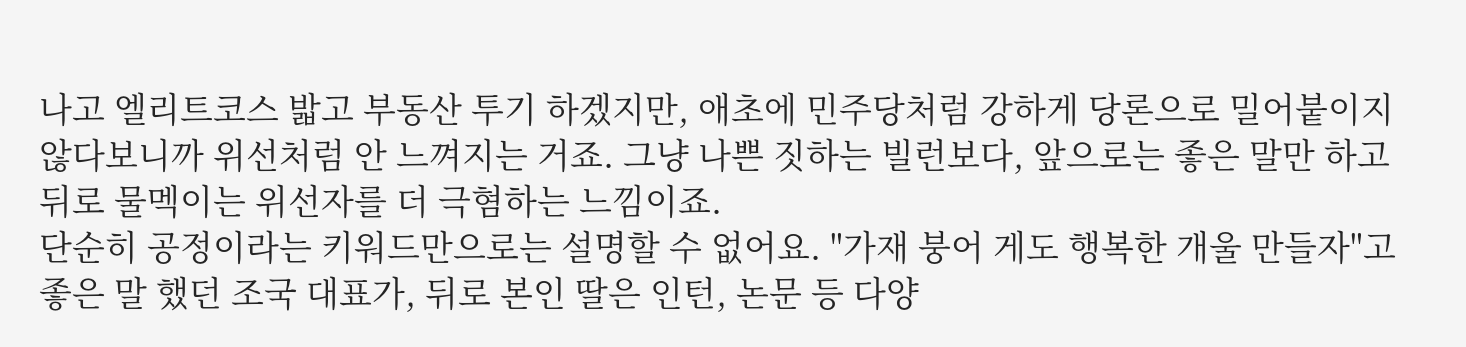나고 엘리트코스 밟고 부동산 투기 하겠지만, 애초에 민주당처럼 강하게 당론으로 밀어붙이지 않다보니까 위선처럼 안 느껴지는 거죠. 그냥 나쁜 짓하는 빌런보다, 앞으로는 좋은 말만 하고 뒤로 물멕이는 위선자를 더 극혐하는 느낌이죠.
단순히 공정이라는 키워드만으로는 설명할 수 없어요. "가재 붕어 게도 행복한 개울 만들자"고 좋은 말 했던 조국 대표가, 뒤로 본인 딸은 인턴, 논문 등 다양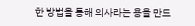한 방법을 통해 의사라는 용을 만드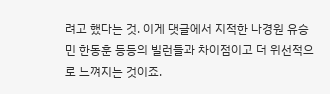려고 했다는 것. 이게 댓글에서 지적한 나경원 유승민 한동훈 등등의 빌런들과 차이점이고 더 위선적으로 느껴지는 것이죠.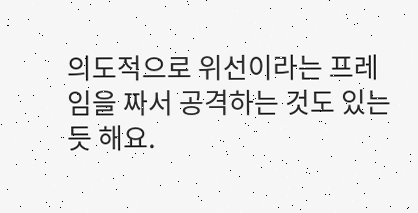의도적으로 위선이라는 프레임을 짜서 공격하는 것도 있는 듯 해요.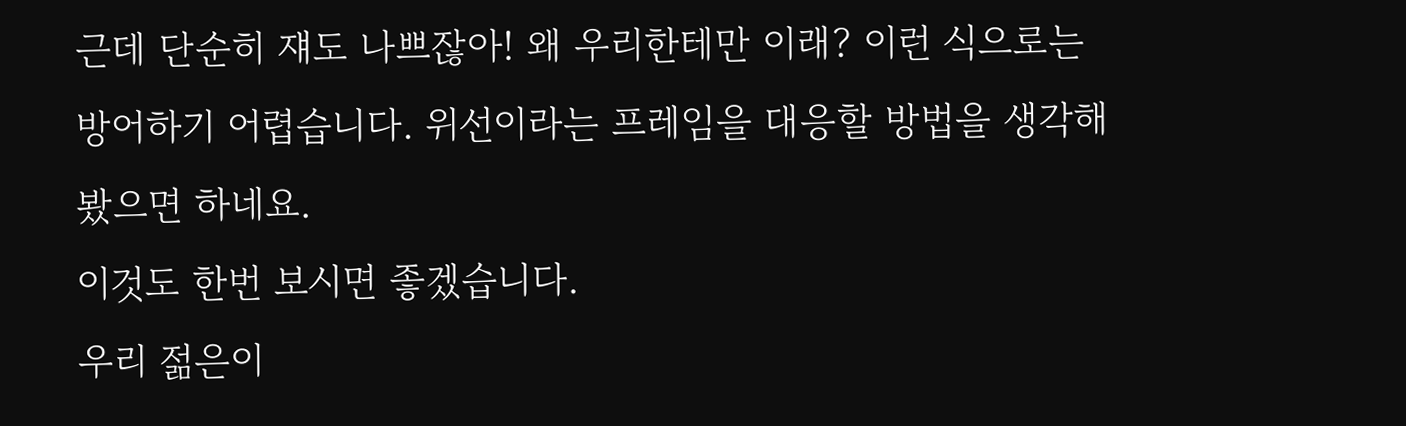근데 단순히 쟤도 나쁘잖아! 왜 우리한테만 이래? 이런 식으로는 방어하기 어렵습니다. 위선이라는 프레임을 대응할 방법을 생각해봤으면 하네요.
이것도 한번 보시면 좋겠습니다.
우리 젊은이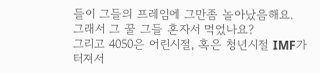들이 그들의 프레임에 그만좀 놀아났음해요.
그래서 그 꿀 그들 혼자서 먹었나요?
그리고 4050은 어린시절, 혹은 청년시절 IMF가 터져서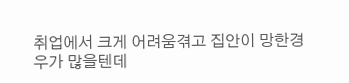취업에서 크게 어려움겪고 집안이 망한경우가 많을텐데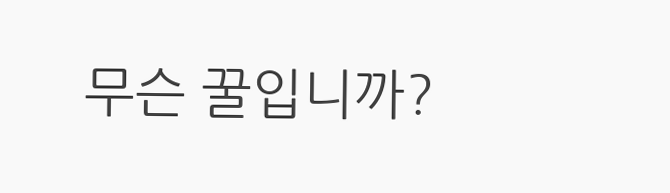무슨 꿀입니까?